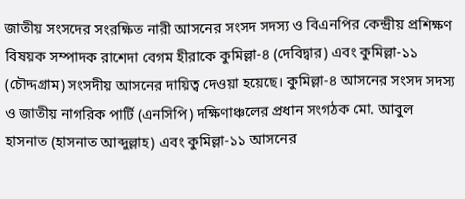জাতীয় সংসদের সংরক্ষিত নারী আসনের সংসদ সদস্য ও বিএনপির কেন্দ্রীয় প্রশিক্ষণ বিষয়ক সম্পাদক রাশেদা বেগম হীরাকে কুমিল্লা-৪ (দেবিদ্বার) এবং কুমিল্লা-১১ (চৌদ্দগ্রাম) সংসদীয় আসনের দায়িত্ব দেওয়া হয়েছে। কুমিল্লা-৪ আসনের সংসদ সদস্য ও জাতীয় নাগরিক পার্টি (এনসিপি) দক্ষিণাঞ্চলের প্রধান সংগঠক মো. আবুল হাসনাত (হাসনাত আব্দুল্লাহ) এবং কুমিল্লা-১১ আসনের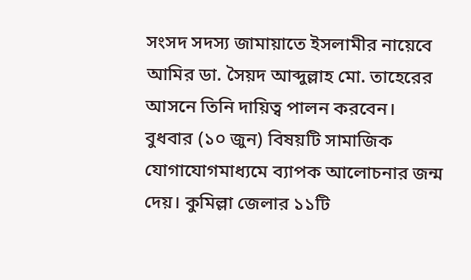সংসদ সদস্য জামায়াতে ইসলামীর নায়েবে আমির ডা. সৈয়দ আব্দুল্লাহ মো. তাহেরের আসনে তিনি দায়িত্ব পালন করবেন।
বুধবার (১০ জুন) বিষয়টি সামাজিক যোগাযোগমাধ্যমে ব্যাপক আলোচনার জন্ম দেয়। কুমিল্লা জেলার ১১টি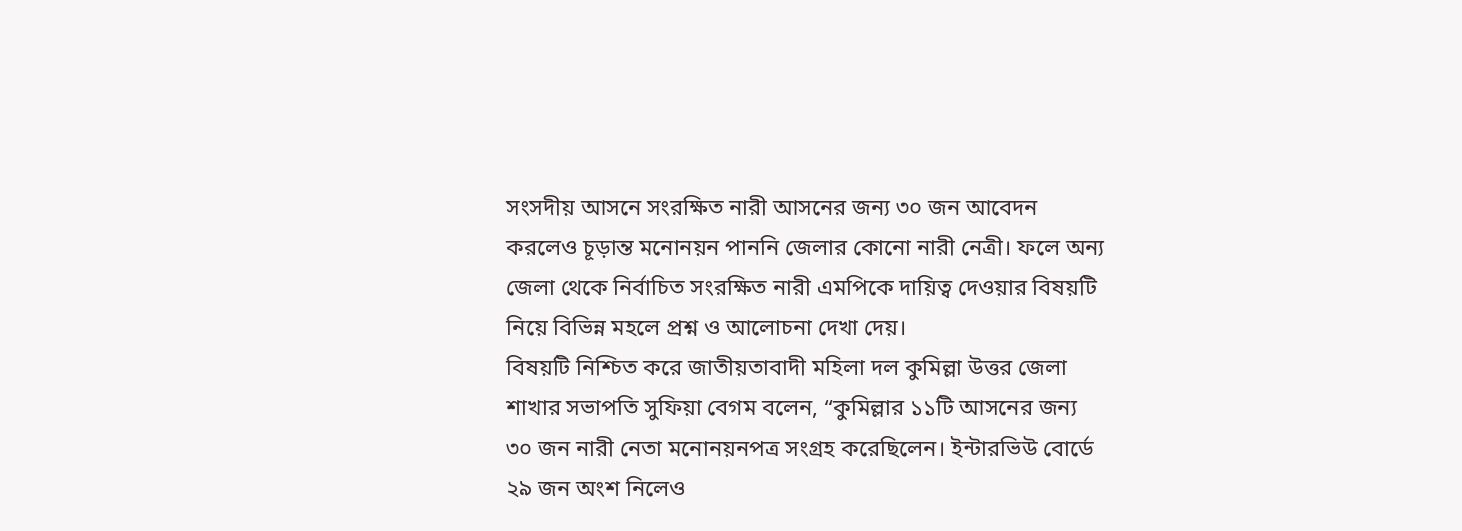সংসদীয় আসনে সংরক্ষিত নারী আসনের জন্য ৩০ জন আবেদন করলেও চূড়ান্ত মনোনয়ন পাননি জেলার কোনো নারী নেত্রী। ফলে অন্য জেলা থেকে নির্বাচিত সংরক্ষিত নারী এমপিকে দায়িত্ব দেওয়ার বিষয়টি নিয়ে বিভিন্ন মহলে প্রশ্ন ও আলোচনা দেখা দেয়।
বিষয়টি নিশ্চিত করে জাতীয়তাবাদী মহিলা দল কুমিল্লা উত্তর জেলা শাখার সভাপতি সুফিয়া বেগম বলেন, “কুমিল্লার ১১টি আসনের জন্য ৩০ জন নারী নেতা মনোনয়নপত্র সংগ্রহ করেছিলেন। ইন্টারভিউ বোর্ডে ২৯ জন অংশ নিলেও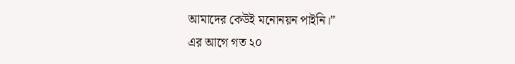আমাদের কেউই মনোনয়ন পাইনি।”
এর আগে গত ২০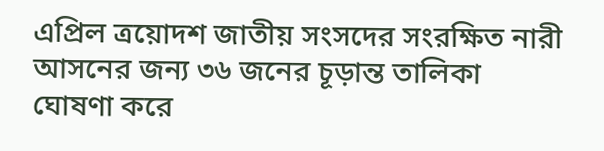এপ্রিল ত্রয়োদশ জাতীয় সংসদের সংরক্ষিত নারী আসনের জন্য ৩৬ জনের চূড়ান্ত তালিকা ঘোষণা করে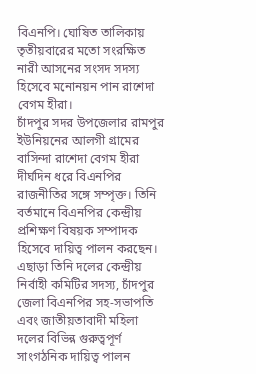বিএনপি। ঘোষিত তালিকায় তৃতীয়বারের মতো সংরক্ষিত নারী আসনের সংসদ সদস্য হিসেবে মনোনয়ন পান রাশেদা বেগম হীরা।
চাঁদপুর সদর উপজেলার রামপুর ইউনিয়নের আলগী গ্রামের বাসিন্দা রাশেদা বেগম হীরা দীর্ঘদিন ধরে বিএনপির রাজনীতির সঙ্গে সম্পৃক্ত। তিনি বর্তমানে বিএনপির কেন্দ্রীয় প্রশিক্ষণ বিষয়ক সম্পাদক হিসেবে দায়িত্ব পালন করছেন। এছাড়া তিনি দলের কেন্দ্রীয় নির্বাহী কমিটির সদস্য, চাঁদপুর জেলা বিএনপির সহ-সভাপতি এবং জাতীয়তাবাদী মহিলা দলের বিভিন্ন গুরুত্বপূর্ণ সাংগঠনিক দায়িত্ব পালন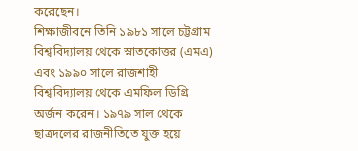করেছেন।
শিক্ষাজীবনে তিনি ১৯৮১ সালে চট্টগ্রাম বিশ্ববিদ্যালয় থেকে স্নাতকোত্তর (এমএ) এবং ১৯৯০ সালে রাজশাহী বিশ্ববিদ্যালয় থেকে এমফিল ডিগ্রি অর্জন করেন। ১৯৭৯ সাল থেকে ছাত্রদলের রাজনীতিতে যুক্ত হয়ে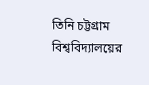তিনি চট্টগ্রাম বিশ্ববিদ্যালয়ের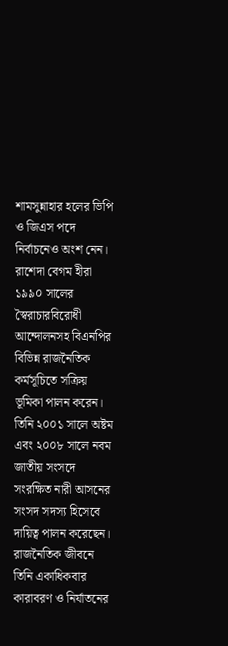শামসুন্নাহার হলের ভিপি ও জিএস পদে নির্বাচনেও অংশ নেন।
রাশেদা বেগম হীরা ১৯৯০ সালের স্বৈরাচারবিরোধী আন্দোলনসহ বিএনপির বিভিন্ন রাজনৈতিক কর্মসূচিতে সক্রিয় ভূমিকা পালন করেন। তিনি ২০০১ সালে অষ্টম এবং ২০০৮ সালে নবম জাতীয় সংসদে সংরক্ষিত নারী আসনের সংসদ সদস্য হিসেবে দায়িত্ব পালন করেছেন। রাজনৈতিক জীবনে তিনি একাধিকবার কারাবরণ ও নির্যাতনের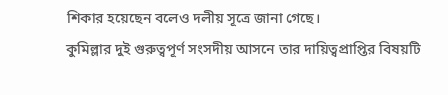শিকার হয়েছেন বলেও দলীয় সূত্রে জানা গেছে।
কুমিল্লার দুই গুরুত্বপূর্ণ সংসদীয় আসনে তার দায়িত্বপ্রাপ্তির বিষয়টি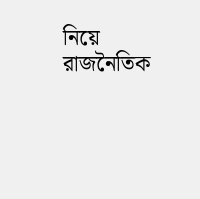নিয়ে রাজনৈতিক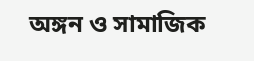অঙ্গন ও সামাজিক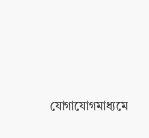যোগাযোগমাধ্যমে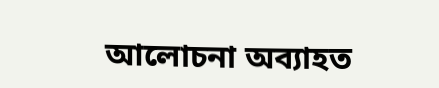আলোচনা অব্যাহত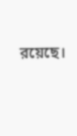রয়েছে।